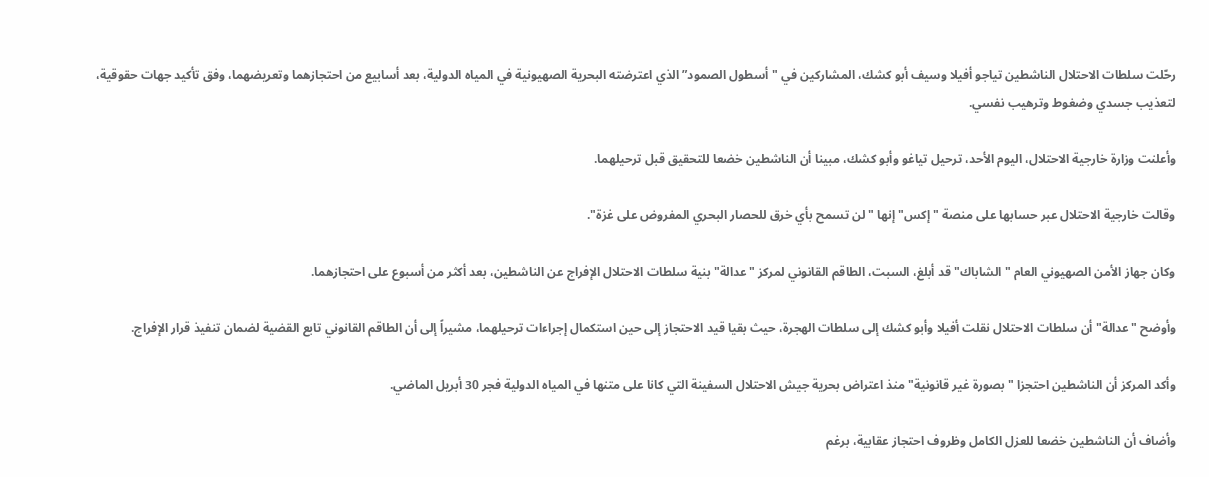رحّلت سلطات الاحتلال الناشطين تياجو أفيلا وسيف أبو كشك، المشاركين في "أسطول الصمود” الذي اعترضته البحرية الصهيونية في المياه الدولية، بعد أسابيع من احتجازهما وتعريضهما، وفق تأكيد جهات حقوقية، لتعذيب جسدي وضغوط وترهيب نفسي.

وأعلنت وزارة خارجية الاحتلال، اليوم الأحد، ترحيل تياغو وأبو كشك، مبينا أن الناشطين خضعا للتحقيق قبل ترحيلهما.

وقالت خارجية الاحتلال عبر حسابها على منصة "إكس" إنها "لن تسمح بأي خرق للحصار البحري المفروض على غزة".

وكان جهاز الأمن الصهيوني العام "الشاباك" قد أبلغ، السبت، الطاقم القانوني لمركز "عدالة" بنية سلطات الاحتلال الإفراج عن الناشطين، بعد أكثر من أسبوع على احتجازهما.

وأوضح "عدالة" أن سلطات الاحتلال نقلت أفيلا وأبو كشك إلى سلطات الهجرة، حيث بقيا قيد الاحتجاز إلى حين استكمال إجراءات ترحيلهما، مشيراً إلى أن الطاقم القانوني تابع القضية لضمان تنفيذ قرار الإفراج.

وأكد المركز أن الناشطين احتجزا "بصورة غير قانونية" منذ اعتراض بحرية جيش الاحتلال السفينة التي كانا على متنها في المياه الدولية فجر 30 أبريل الماضي.

وأضاف أن الناشطين خضعا للعزل الكامل وظروف احتجاز عقابية، برغم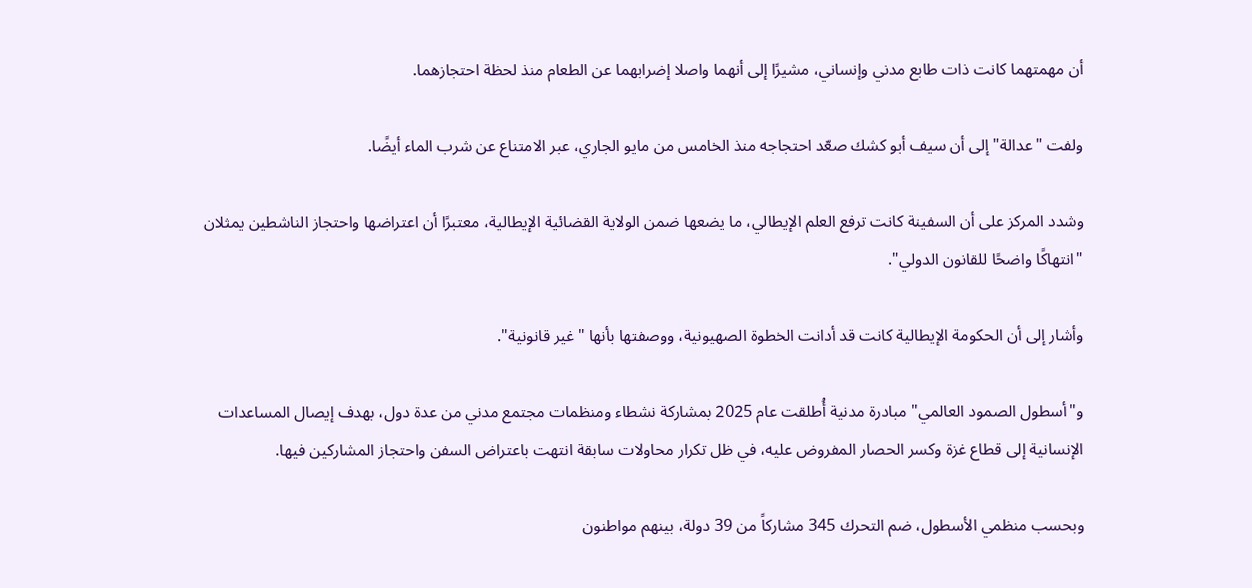أن مهمتهما كانت ذات طابع مدني وإنساني، مشيرًا إلى أنهما واصلا إضرابهما عن الطعام منذ لحظة احتجازهما.

ولفت "عدالة" إلى أن سيف أبو كشك صعّد احتجاجه منذ الخامس من مايو الجاري، عبر الامتناع عن شرب الماء أيضًا.

وشدد المركز على أن السفينة كانت ترفع العلم الإيطالي، ما يضعها ضمن الولاية القضائية الإيطالية، معتبرًا أن اعتراضها واحتجاز الناشطين يمثلان "انتهاكًا واضحًا للقانون الدولي".

وأشار إلى أن الحكومة الإيطالية كانت قد أدانت الخطوة الصهيونية، ووصفتها بأنها "غير قانونية".

و"أسطول الصمود العالمي" مبادرة مدنية أُطلقت عام 2025 بمشاركة نشطاء ومنظمات مجتمع مدني من عدة دول، بهدف إيصال المساعدات الإنسانية إلى قطاع غزة وكسر الحصار المفروض عليه، في ظل تكرار محاولات سابقة انتهت باعتراض السفن واحتجاز المشاركين فيها.

وبحسب منظمي الأسطول، ضم التحرك 345 مشاركاً من 39 دولة، بينهم مواطنون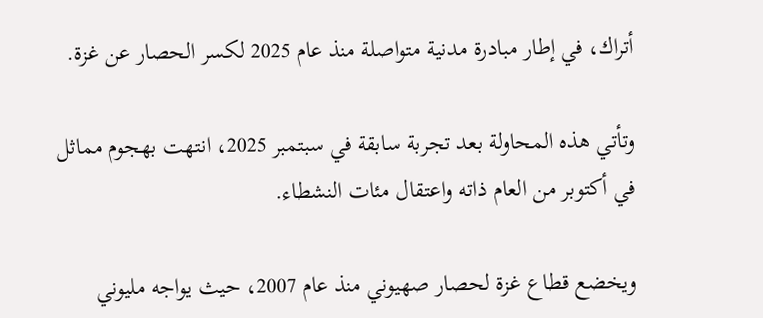أتراك، في إطار مبادرة مدنية متواصلة منذ عام 2025 لكسر الحصار عن غزة.

وتأتي هذه المحاولة بعد تجربة سابقة في سبتمبر 2025، انتهت بهجوم مماثل في أكتوبر من العام ذاته واعتقال مئات النشطاء.

ويخضع قطاع غزة لحصار صهيوني منذ عام 2007، حيث يواجه مليوني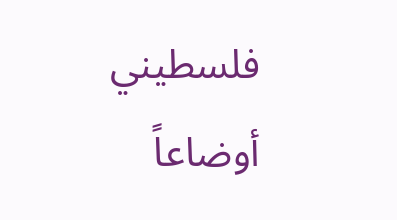فلسطيني أوضاعاً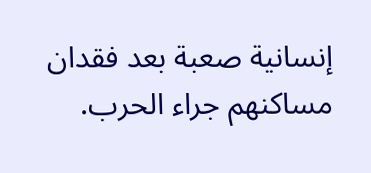إنسانية صعبة بعد فقدان مساكنهم جراء الحرب.